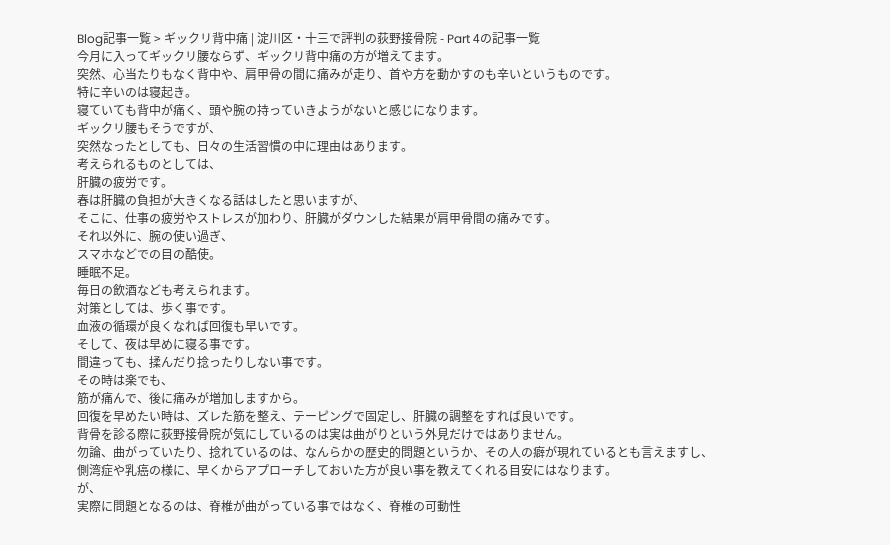Blog記事一覧 > ギックリ背中痛 | 淀川区・十三で評判の荻野接骨院 - Part 4の記事一覧
今月に入ってギックリ腰ならず、ギックリ背中痛の方が増えてます。
突然、心当たりもなく背中や、肩甲骨の間に痛みが走り、首や方を動かすのも辛いというものです。
特に辛いのは寝起き。
寝ていても背中が痛く、頭や腕の持っていきようがないと感じになります。
ギックリ腰もそうですが、
突然なったとしても、日々の生活習慣の中に理由はあります。
考えられるものとしては、
肝臓の疲労です。
春は肝臓の負担が大きくなる話はしたと思いますが、
そこに、仕事の疲労やストレスが加わり、肝臓がダウンした結果が肩甲骨間の痛みです。
それ以外に、腕の使い過ぎ、
スマホなどでの目の酷使。
睡眠不足。
毎日の飲酒なども考えられます。
対策としては、歩く事です。
血液の循環が良くなれば回復も早いです。
そして、夜は早めに寝る事です。
間違っても、揉んだり捻ったりしない事です。
その時は楽でも、
筋が痛んで、後に痛みが増加しますから。
回復を早めたい時は、ズレた筋を整え、テーピングで固定し、肝臓の調整をすれば良いです。
背骨を診る際に荻野接骨院が気にしているのは実は曲がりという外見だけではありません。
勿論、曲がっていたり、捻れているのは、なんらかの歴史的問題というか、その人の癖が現れているとも言えますし、
側湾症や乳癌の様に、早くからアプローチしておいた方が良い事を教えてくれる目安にはなります。
が、
実際に問題となるのは、脊椎が曲がっている事ではなく、脊椎の可動性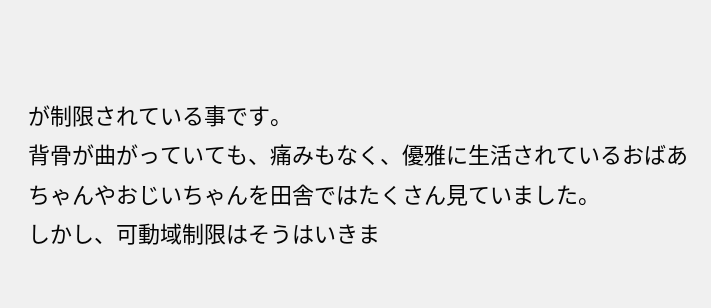が制限されている事です。
背骨が曲がっていても、痛みもなく、優雅に生活されているおばあちゃんやおじいちゃんを田舎ではたくさん見ていました。
しかし、可動域制限はそうはいきま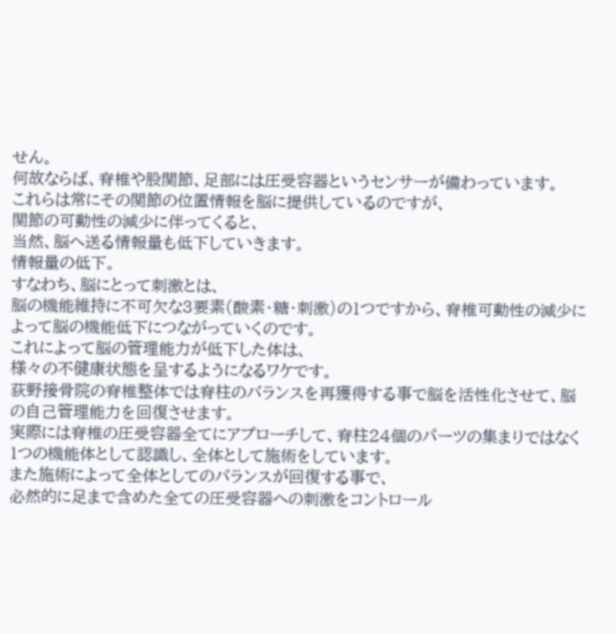せん。
何故ならば、脊椎や股関節、足部には圧受容器というセンサーが備わっています。
これらは常にその関節の位置情報を脳に提供しているのですが、
関節の可動性の減少に伴ってくると、
当然、脳へ送る情報量も低下していきます。
情報量の低下。
すなわち、脳にとって刺激とは、
脳の機能維持に不可欠な3要素(酸素・糖・刺激)の1つですから、脊椎可動性の減少によって脳の機能低下につながっていくのです。
これによって脳の管理能力が低下した体は、
様々の不健康状態を呈するようになるワケです。
荻野接骨院の脊椎整体では脊柱のバランスを再獲得する事で脳を活性化させて、脳の自己管理能力を回復させます。
実際には脊椎の圧受容器全てにアプローチして、脊柱24個のパーツの集まりではなく1つの機能体として認識し、全体として施術をしています。
また施術によって全体としてのバランスが回復する事で、
必然的に足まで含めた全ての圧受容器への刺激をコントロール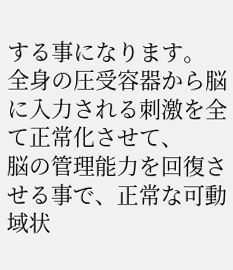する事になります。
全身の圧受容器から脳に入力される刺激を全て正常化させて、
脳の管理能力を回復させる事で、正常な可動域状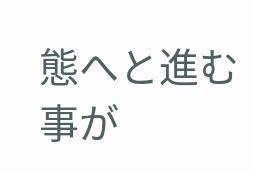態へと進む事が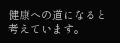健康への道になると考えています。